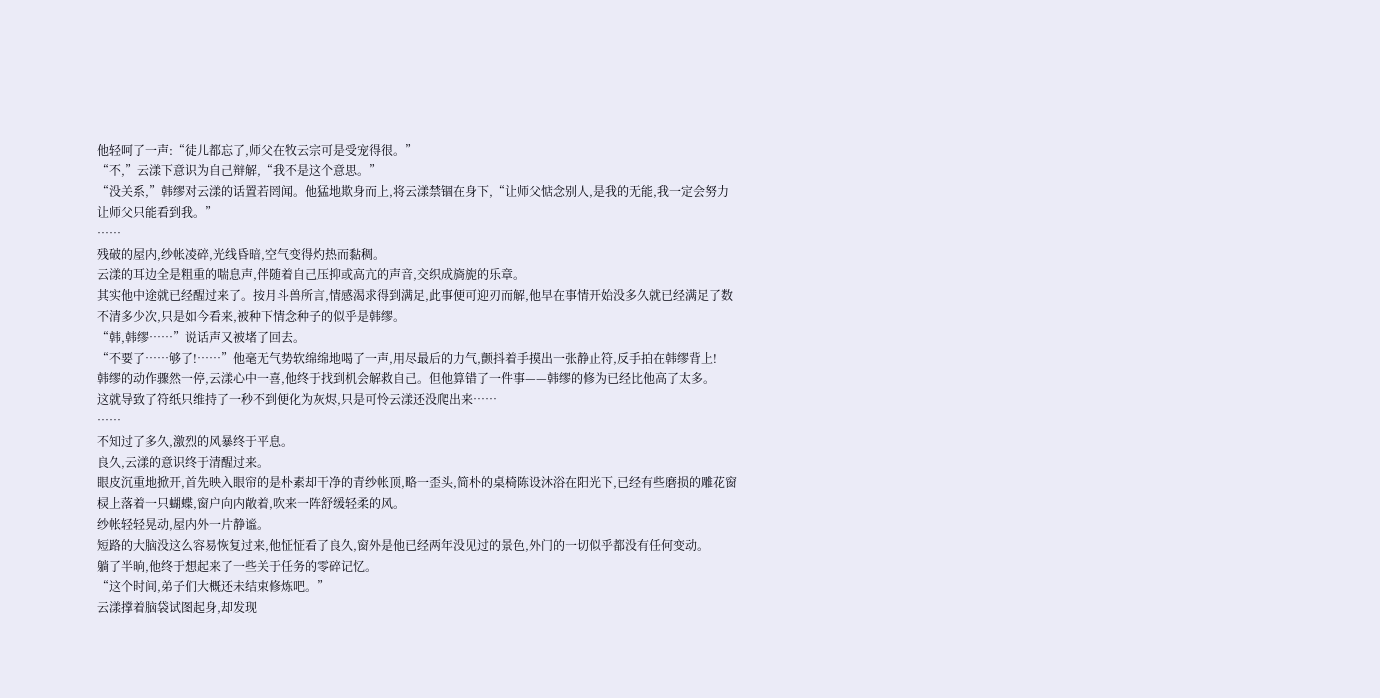他轻呵了一声:“徒儿都忘了,师父在牧云宗可是受宠得很。”
“不,”云漾下意识为自己辩解,“我不是这个意思。”
“没关系,”韩缪对云漾的话置若罔闻。他猛地欺身而上,将云漾禁锢在身下,“让师父惦念别人,是我的无能,我一定会努力让师父只能看到我。”
……
残破的屋内,纱帐凌碎,光线昏暗,空气变得灼热而黏稠。
云漾的耳边全是粗重的喘息声,伴随着自己压抑或高亢的声音,交织成旖旎的乐章。
其实他中途就已经醒过来了。按月斗兽所言,情感渴求得到满足,此事便可迎刃而解,他早在事情开始没多久就已经满足了数不清多少次,只是如今看来,被种下情念种子的似乎是韩缪。
“韩,韩缪……”说话声又被堵了回去。
“不要了……够了!……”他毫无气势软绵绵地喝了一声,用尽最后的力气,颤抖着手摸出一张静止符,反手拍在韩缪背上!
韩缪的动作骤然一停,云漾心中一喜,他终于找到机会解救自己。但他算错了一件事——韩缪的修为已经比他高了太多。
这就导致了符纸只维持了一秒不到便化为灰烬,只是可怜云漾还没爬出来……
……
不知过了多久,激烈的风暴终于平息。
良久,云漾的意识终于清醒过来。
眼皮沉重地掀开,首先映入眼帘的是朴素却干净的青纱帐顶,略一歪头,简朴的桌椅陈设沐浴在阳光下,已经有些磨损的雕花窗棂上落着一只蝴蝶,窗户向内敞着,吹来一阵舒缓轻柔的风。
纱帐轻轻晃动,屋内外一片静谧。
短路的大脑没这么容易恢复过来,他怔怔看了良久,窗外是他已经两年没见过的景色,外门的一切似乎都没有任何变动。
躺了半晌,他终于想起来了一些关于任务的零碎记忆。
“这个时间,弟子们大概还未结束修炼吧。”
云漾撑着脑袋试图起身,却发现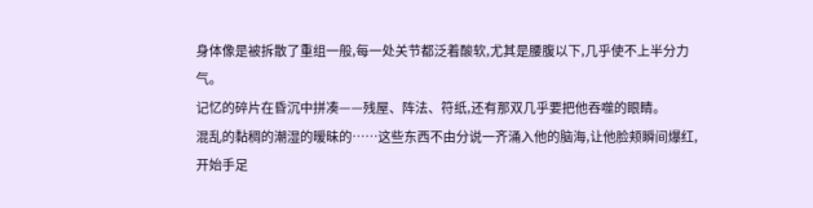身体像是被拆散了重组一般,每一处关节都泛着酸软,尤其是腰腹以下,几乎使不上半分力气。
记忆的碎片在昏沉中拼凑——残屋、阵法、符纸,还有那双几乎要把他吞噬的眼睛。
混乱的黏稠的潮湿的暧昧的……这些东西不由分说一齐涌入他的脑海,让他脸颊瞬间爆红,开始手足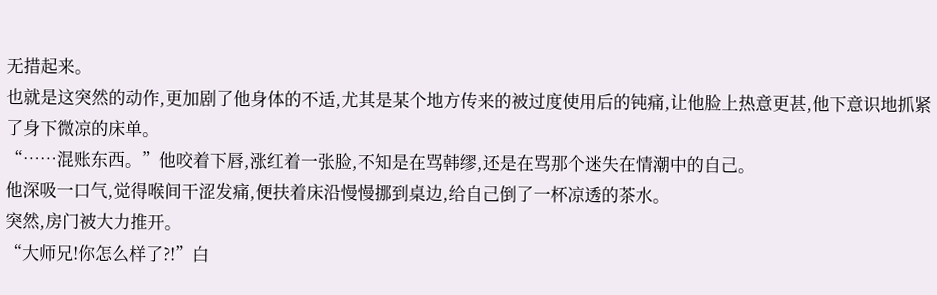无措起来。
也就是这突然的动作,更加剧了他身体的不适,尤其是某个地方传来的被过度使用后的钝痛,让他脸上热意更甚,他下意识地抓紧了身下微凉的床单。
“……混账东西。”他咬着下唇,涨红着一张脸,不知是在骂韩缪,还是在骂那个迷失在情潮中的自己。
他深吸一口气,觉得喉间干涩发痛,便扶着床沿慢慢挪到桌边,给自己倒了一杯凉透的茶水。
突然,房门被大力推开。
“大师兄!你怎么样了?!”白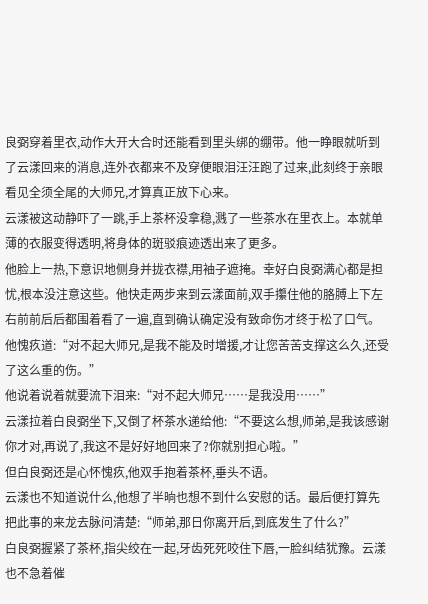良弼穿着里衣,动作大开大合时还能看到里头绑的绷带。他一睁眼就听到了云漾回来的消息,连外衣都来不及穿便眼泪汪汪跑了过来,此刻终于亲眼看见全须全尾的大师兄,才算真正放下心来。
云漾被这动静吓了一跳,手上茶杯没拿稳,溅了一些茶水在里衣上。本就单薄的衣服变得透明,将身体的斑驳痕迹透出来了更多。
他脸上一热,下意识地侧身并拢衣襟,用袖子遮掩。幸好白良弼满心都是担忧,根本没注意这些。他快走两步来到云漾面前,双手攥住他的胳膊上下左右前前后后都围着看了一遍,直到确认确定没有致命伤才终于松了口气。
他愧疚道:“对不起大师兄,是我不能及时增援,才让您苦苦支撑这么久,还受了这么重的伤。”
他说着说着就要流下泪来:“对不起大师兄……是我没用……”
云漾拉着白良弼坐下,又倒了杯茶水递给他:“不要这么想,师弟,是我该感谢你才对,再说了,我这不是好好地回来了?你就别担心啦。”
但白良弼还是心怀愧疚,他双手抱着茶杯,垂头不语。
云漾也不知道说什么,他想了半晌也想不到什么安慰的话。最后便打算先把此事的来龙去脉问清楚:“师弟,那日你离开后,到底发生了什么?”
白良弼握紧了茶杯,指尖绞在一起,牙齿死死咬住下唇,一脸纠结犹豫。云漾也不急着催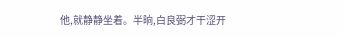他,就静静坐着。半晌,白良弼才干涩开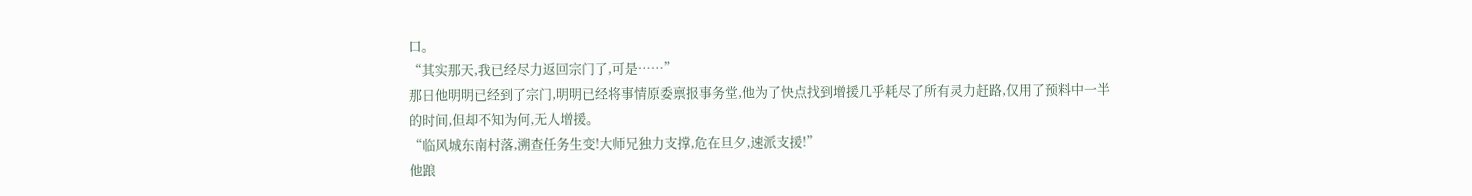口。
“其实那天,我已经尽力返回宗门了,可是……”
那日他明明已经到了宗门,明明已经将事情原委禀报事务堂,他为了快点找到增援几乎耗尽了所有灵力赶路,仅用了预料中一半的时间,但却不知为何,无人增援。
“临风城东南村落,溯查任务生变!大师兄独力支撑,危在旦夕,速派支援!”
他踉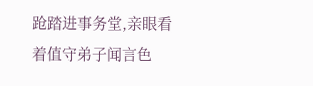跄踏进事务堂,亲眼看着值守弟子闻言色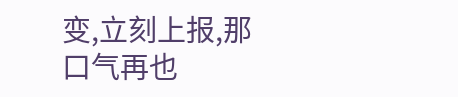变,立刻上报,那口气再也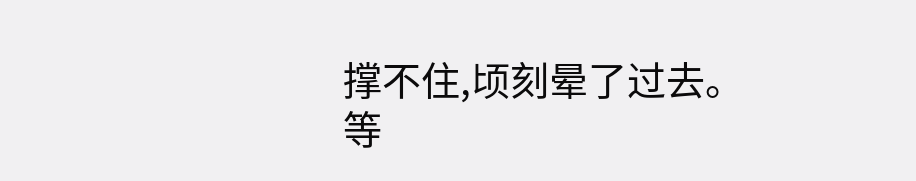撑不住,顷刻晕了过去。
等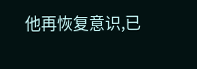他再恢复意识,已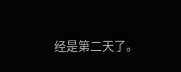经是第二天了。